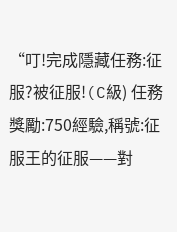“叮!完成隱藏任務:征服?被征服!(C級) 任務獎勵:750經驗,稱號:征服王的征服——對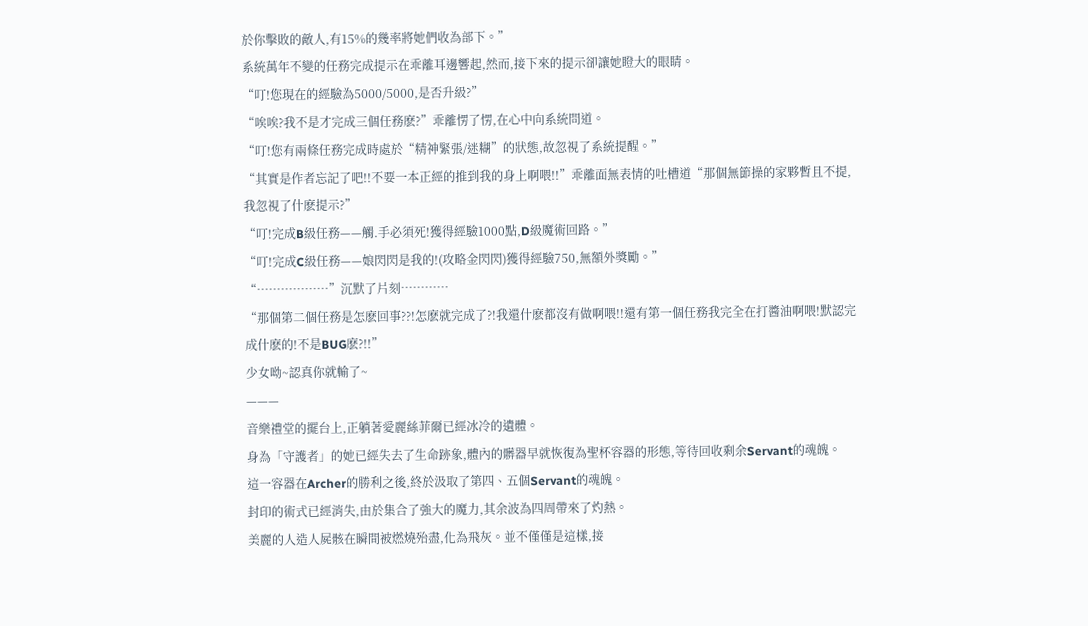於你擊敗的敵人,有15%的幾率將她們收為部下。”
系統萬年不變的任務完成提示在乖離耳邊響起,然而,接下來的提示卻讓她瞪大的眼睛。
“叮!您現在的經驗為5000/5000,是否升級?”
“唉唉?我不是才完成三個任務麽?”乖離愣了愣,在心中向系統問道。
“叮!您有兩條任務完成時處於“精神緊張/迷糊”的狀態,故忽視了系統提醒。”
“其實是作者忘記了吧!!不要一本正經的推到我的身上啊喂!!”乖離面無表情的吐槽道“那個無節操的家夥暫且不提,我忽視了什麽提示?”
“叮!完成B級任務——觸.手必須死!獲得經驗1000點,D級魔術回路。”
“叮!完成C級任務——娘閃閃是我的!(攻略金閃閃)獲得經驗750,無額外獎勵。”
“………………”沉默了片刻…………
“那個第二個任務是怎麽回事??!怎麽就完成了?!我還什麽都沒有做啊喂!!還有第一個任務我完全在打醬油啊喂!默認完成什麽的!不是BUG麽?!!”
少女呦~認真你就輸了~
———
音樂禮堂的擺台上,正躺著愛麗絲菲爾已經冰冷的遺體。
身為「守護者」的她已經失去了生命跡象,體內的髒器早就恢復為聖杯容器的形態,等待回收剩余Servant的魂魄。
這一容器在Archer的勝利之後,終於汲取了第四、五個Servant的魂魄。
封印的術式已經消失,由於集合了強大的魔力,其余波為四周帶來了灼熱。
美麗的人造人屍骸在瞬間被燃燒殆盡,化為飛灰。並不僅僅是這樣,接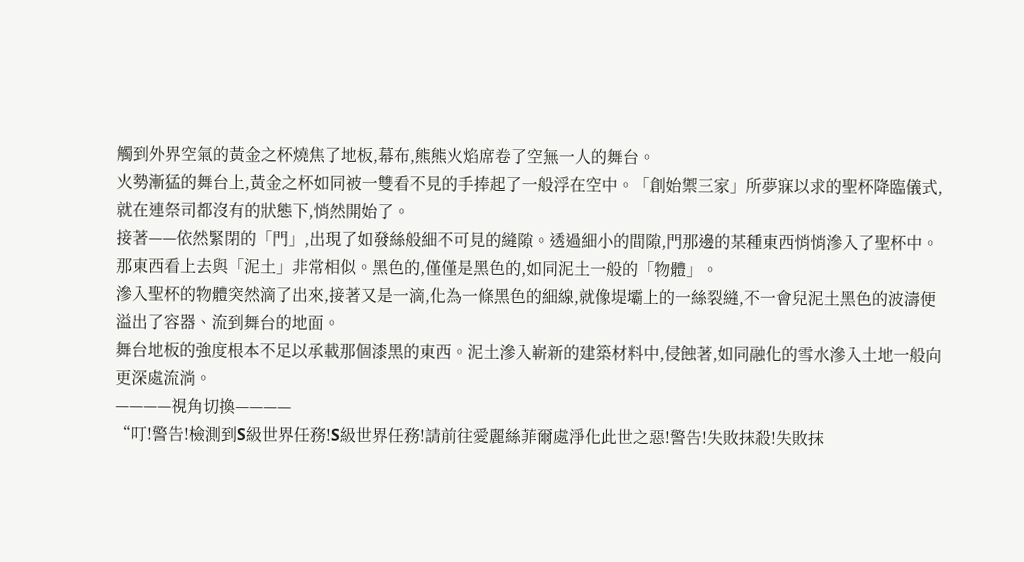觸到外界空氣的黃金之杯燒焦了地板,幕布,熊熊火焰席卷了空無一人的舞台。
火勢漸猛的舞台上,黃金之杯如同被一雙看不見的手捧起了一般浮在空中。「創始禦三家」所夢寐以求的聖杯降臨儀式,就在連祭司都沒有的狀態下,悄然開始了。
接著——依然緊閉的「門」,出現了如發絲般細不可見的縫隙。透過細小的間隙,門那邊的某種東西悄悄滲入了聖杯中。
那東西看上去與「泥土」非常相似。黑色的,僅僅是黑色的,如同泥土一般的「物體」。
滲入聖杯的物體突然滴了出來,接著又是一滴,化為一條黑色的細線,就像堤壩上的一絲裂縫,不一會兒泥土黑色的波濤便溢出了容器、流到舞台的地面。
舞台地板的強度根本不足以承載那個漆黑的東西。泥土滲入嶄新的建築材料中,侵蝕著,如同融化的雪水滲入土地一般向更深處流淌。
————視角切換————
“叮!警告!檢測到S級世界任務!S級世界任務!請前往愛麗絲菲爾處淨化此世之惡!警告!失敗抹殺!失敗抹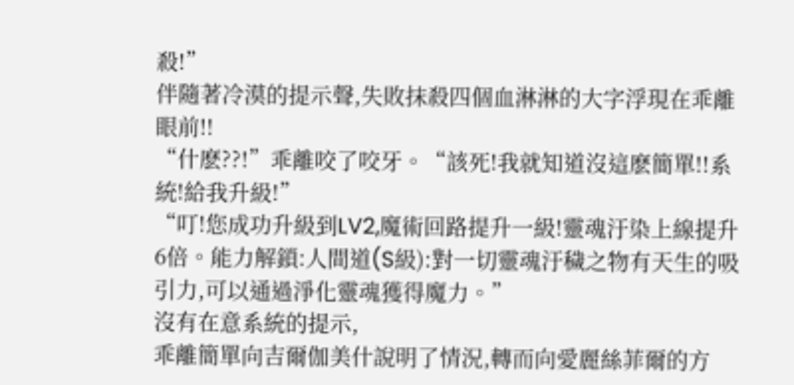殺!”
伴隨著冷漠的提示聲,失敗抹殺四個血淋淋的大字浮現在乖離眼前!!
“什麽??!”乖離咬了咬牙。“該死!我就知道沒這麽簡單!!系統!給我升級!”
“叮!您成功升級到LV2,魔術回路提升一級!靈魂汙染上線提升6倍。能力解鎖:人間道(S級):對一切靈魂汙穢之物有天生的吸引力,可以通過淨化靈魂獲得魔力。”
沒有在意系統的提示,
乖離簡單向吉爾伽美什說明了情況,轉而向愛麗絲菲爾的方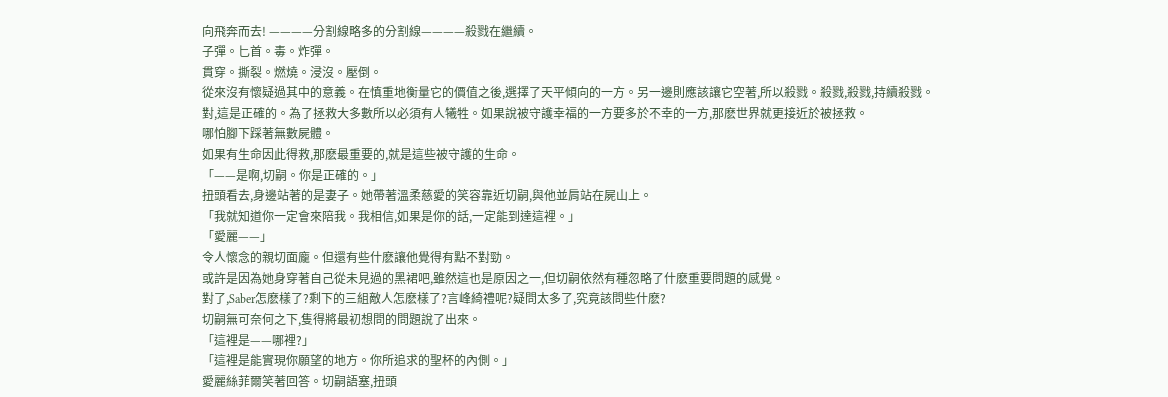向飛奔而去! ————分割線略多的分割線————殺戮在繼續。
子彈。匕首。毒。炸彈。
貫穿。撕裂。燃燒。浸沒。壓倒。
從來沒有懷疑過其中的意義。在慎重地衡量它的價值之後,選擇了天平傾向的一方。另一邊則應該讓它空著,所以殺戮。殺戮,殺戮,持續殺戮。
對,這是正確的。為了拯救大多數所以必須有人犧牲。如果說被守護幸福的一方要多於不幸的一方,那麽世界就更接近於被拯救。
哪怕腳下踩著無數屍體。
如果有生命因此得救,那麽最重要的,就是這些被守護的生命。
「——是啊,切嗣。你是正確的。」
扭頭看去,身邊站著的是妻子。她帶著溫柔慈愛的笑容靠近切嗣,與他並肩站在屍山上。
「我就知道你一定會來陪我。我相信,如果是你的話,一定能到達這裡。」
「愛麗——」
令人懷念的親切面龐。但還有些什麽讓他覺得有點不對勁。
或許是因為她身穿著自己從未見過的黑裙吧,雖然這也是原因之一,但切嗣依然有種忽略了什麽重要問題的感覺。
對了,Saber怎麽樣了?剩下的三組敵人怎麽樣了?言峰綺禮呢?疑問太多了,究竟該問些什麽?
切嗣無可奈何之下,隻得將最初想問的問題說了出來。
「這裡是——哪裡?」
「這裡是能實現你願望的地方。你所追求的聖杯的內側。」
愛麗絲菲爾笑著回答。切嗣語塞,扭頭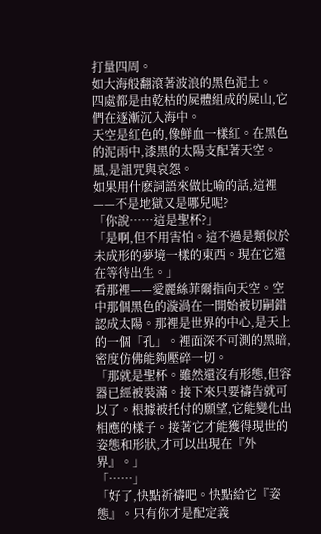打量四周。
如大海般翻滾著波浪的黑色泥土。
四處都是由乾枯的屍體組成的屍山,它們在逐漸沉入海中。
天空是紅色的,像鮮血一樣紅。在黑色的泥雨中,漆黑的太陽支配著天空。
風,是詛咒與哀怨。
如果用什麽詞語來做比喻的話,這裡——不是地獄又是哪兒呢?
「你說……這是聖杯?」
「是啊,但不用害怕。這不過是類似於未成形的夢境一樣的東西。現在它還在等待出生。」
看那裡——愛麗絲菲爾指向天空。空中那個黑色的漩渦在一開始被切嗣錯認成太陽。那裡是世界的中心,是天上的一個「孔」。裡面深不可測的黑暗,密度仿佛能夠壓碎一切。
「那就是聖杯。雖然還沒有形態,但容器已經被裝滿。接下來只要禱告就可以了。根據被托付的願望,它能變化出相應的樣子。接著它才能獲得現世的姿態和形狀,才可以出現在『外界』。」
「……」
「好了,快點祈禱吧。快點給它『姿態』。只有你才是配定義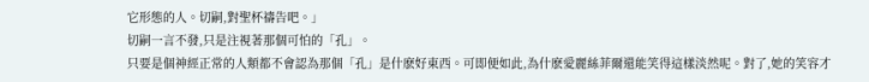它形態的人。切嗣,對聖杯禱告吧。」
切嗣一言不發,只是注視著那個可怕的「孔」。
只要是個神經正常的人類都不會認為那個「孔」是什麽好東西。可即便如此,為什麽愛麗絲菲爾還能笑得這樣淡然呢。對了,她的笑容才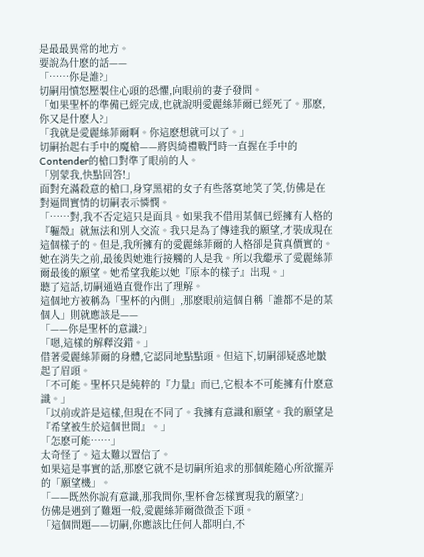是最最異常的地方。
要說為什麽的話——
「……你是誰?」
切嗣用憤怒壓製住心頭的恐懼,向眼前的妻子發問。
「如果聖杯的準備已經完成,也就說明愛麗絲菲爾已經死了。那麽,你又是什麽人?」
「我就是愛麗絲菲爾啊。你這麽想就可以了。」
切嗣抬起右手中的魔槍——將與綺禮戰鬥時一直握在手中的Contender的槍口對準了眼前的人。
「別蒙我,快點回答!」
面對充滿殺意的槍口,身穿黑裙的女子有些落寞地笑了笑,仿佛是在對逼問實情的切嗣表示憐憫。
「……對,我不否定這只是面具。如果我不借用某個已經擁有人格的『軀殼』就無法和別人交流。我只是為了傳達我的願望,才裝成現在這個樣子的。但是,我所擁有的愛麗絲菲爾的人格卻是貨真價實的。她在消失之前,最後與她進行接觸的人是我。所以我繼承了愛麗絲菲爾最後的願望。她希望我能以她『原本的樣子』出現。」
聽了這話,切嗣通過直覺作出了理解。
這個地方被稱為「聖杯的內側」,那麽眼前這個自稱「誰都不是的某個人」則就應該是——
「——你是聖杯的意識?」
「嗯,這樣的解釋沒錯。」
借著愛麗絲菲爾的身體,它認同地點點頭。但這下,切嗣卻疑惑地皺起了眉頭。
「不可能。聖杯只是純粹的『力量』而已,它根本不可能擁有什麽意識。」
「以前或許是這樣,但現在不同了。我擁有意識和願望。我的願望是『希望被生於這個世間』。」
「怎麽可能……」
太奇怪了。這太難以置信了。
如果這是事實的話,那麽它就不是切嗣所追求的那個能隨心所欲擺弄的「願望機」。
「——既然你說有意識,那我問你,聖杯會怎樣實現我的願望?」
仿佛是遇到了難題一般,愛麗絲菲爾微微歪下頭。
「這個問題——切嗣,你應該比任何人都明白,不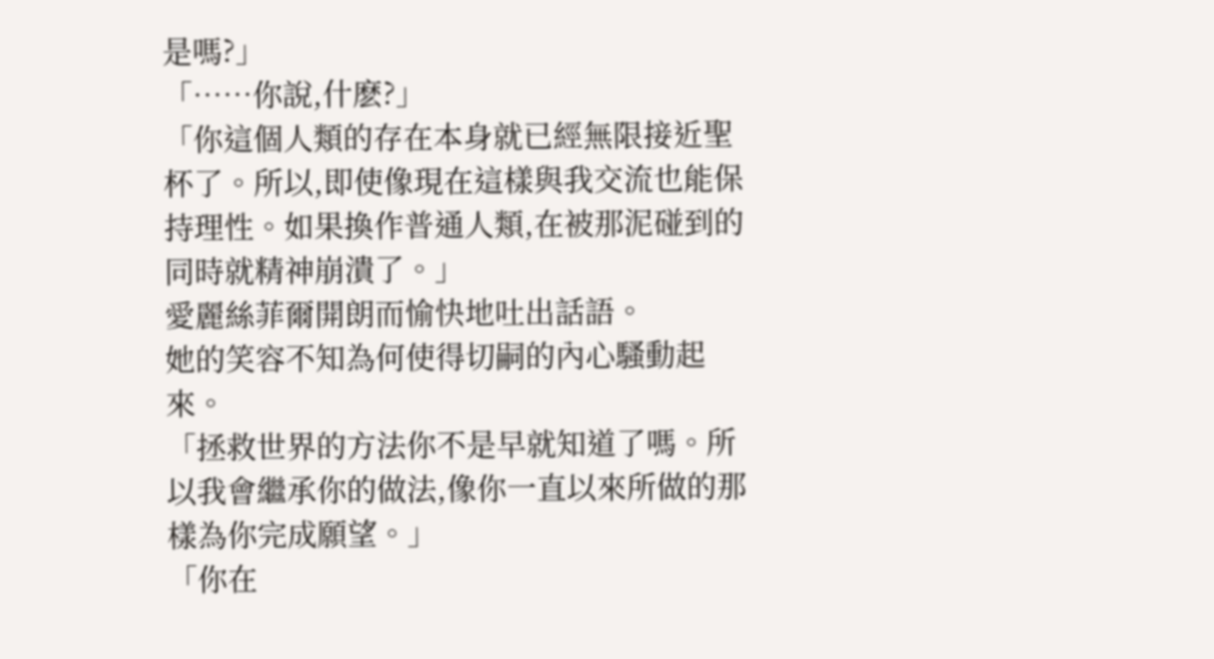是嗎?」
「……你說,什麽?」
「你這個人類的存在本身就已經無限接近聖杯了。所以,即使像現在這樣與我交流也能保持理性。如果換作普通人類,在被那泥碰到的同時就精神崩潰了。」
愛麗絲菲爾開朗而愉快地吐出話語。
她的笑容不知為何使得切嗣的內心騷動起來。
「拯救世界的方法你不是早就知道了嗎。所以我會繼承你的做法,像你一直以來所做的那樣為你完成願望。」
「你在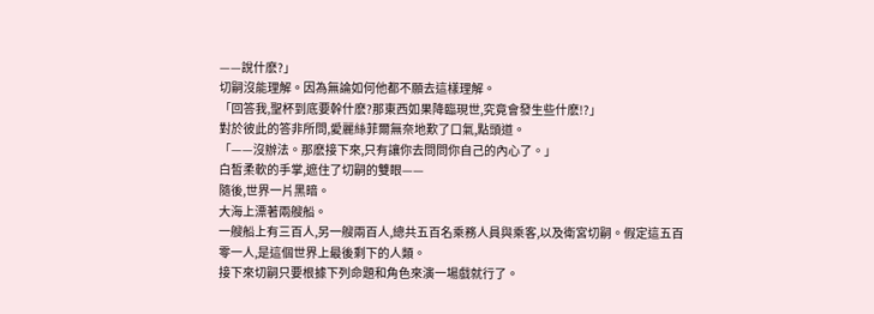——說什麽?」
切嗣沒能理解。因為無論如何他都不願去這樣理解。
「回答我,聖杯到底要幹什麽?那東西如果降臨現世,究竟會發生些什麽!?」
對於彼此的答非所問,愛麗絲菲爾無奈地歎了口氣,點頭道。
「——沒辦法。那麽接下來,只有讓你去問問你自己的內心了。」
白皙柔軟的手掌,遮住了切嗣的雙眼——
隨後,世界一片黑暗。
大海上漂著兩艘船。
一艘船上有三百人,另一艘兩百人,總共五百名乘務人員與乘客,以及衛宮切嗣。假定這五百零一人,是這個世界上最後剩下的人類。
接下來切嗣只要根據下列命題和角色來演一場戲就行了。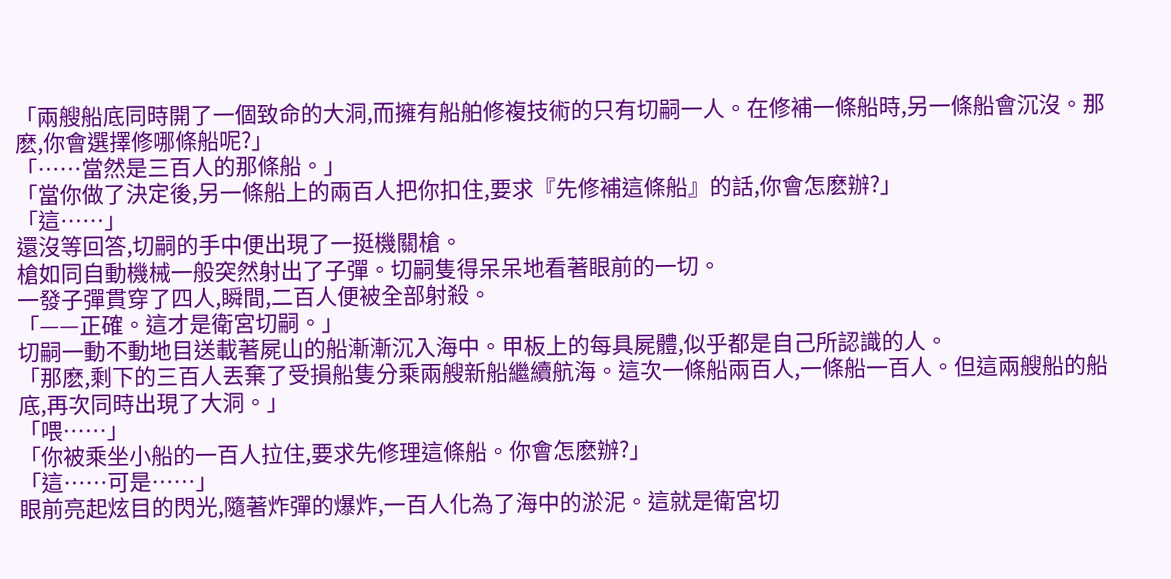「兩艘船底同時開了一個致命的大洞,而擁有船舶修複技術的只有切嗣一人。在修補一條船時,另一條船會沉沒。那麽,你會選擇修哪條船呢?」
「……當然是三百人的那條船。」
「當你做了決定後,另一條船上的兩百人把你扣住,要求『先修補這條船』的話,你會怎麽辦?」
「這……」
還沒等回答,切嗣的手中便出現了一挺機關槍。
槍如同自動機械一般突然射出了子彈。切嗣隻得呆呆地看著眼前的一切。
一發子彈貫穿了四人,瞬間,二百人便被全部射殺。
「——正確。這才是衛宮切嗣。」
切嗣一動不動地目送載著屍山的船漸漸沉入海中。甲板上的每具屍體,似乎都是自己所認識的人。
「那麽,剩下的三百人丟棄了受損船隻分乘兩艘新船繼續航海。這次一條船兩百人,一條船一百人。但這兩艘船的船底,再次同時出現了大洞。」
「喂……」
「你被乘坐小船的一百人拉住,要求先修理這條船。你會怎麽辦?」
「這……可是……」
眼前亮起炫目的閃光,隨著炸彈的爆炸,一百人化為了海中的淤泥。這就是衛宮切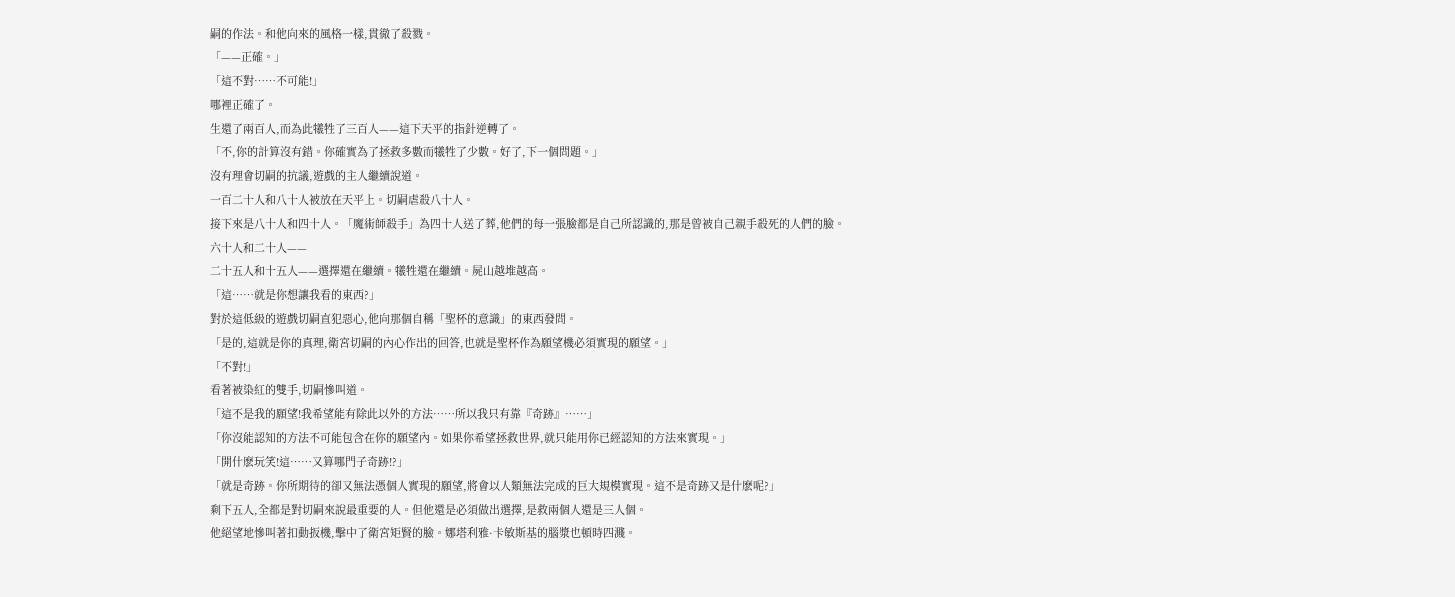嗣的作法。和他向來的風格一樣,貫徹了殺戮。
「——正確。」
「這不對……不可能!」
哪裡正確了。
生還了兩百人,而為此犧牲了三百人——這下天平的指針逆轉了。
「不,你的計算沒有錯。你確實為了拯救多數而犧牲了少數。好了,下一個問題。」
沒有理會切嗣的抗議,遊戲的主人繼續說道。
一百二十人和八十人被放在天平上。切嗣虐殺八十人。
接下來是八十人和四十人。「魔術師殺手」為四十人送了葬,他們的每一張臉都是自己所認識的,那是曾被自己親手殺死的人們的臉。
六十人和二十人——
二十五人和十五人——選擇還在繼續。犧牲還在繼續。屍山越堆越高。
「這……就是你想讓我看的東西?」
對於這低級的遊戲切嗣直犯惡心,他向那個自稱「聖杯的意識」的東西發問。
「是的,這就是你的真理,衛宮切嗣的內心作出的回答,也就是聖杯作為願望機必須實現的願望。」
「不對!」
看著被染紅的雙手,切嗣慘叫道。
「這不是我的願望!我希望能有除此以外的方法……所以我只有靠『奇跡』……」
「你沒能認知的方法不可能包含在你的願望內。如果你希望拯救世界,就只能用你已經認知的方法來實現。」
「開什麽玩笑!這……又算哪門子奇跡!?」
「就是奇跡。你所期待的卻又無法憑個人實現的願望,將會以人類無法完成的巨大規模實現。這不是奇跡又是什麽呢?」
剩下五人,全都是對切嗣來說最重要的人。但他還是必須做出選擇,是救兩個人還是三人個。
他絕望地慘叫著扣動扳機,擊中了衛宮矩賢的臉。娜塔利雅·卡敏斯基的腦漿也頓時四濺。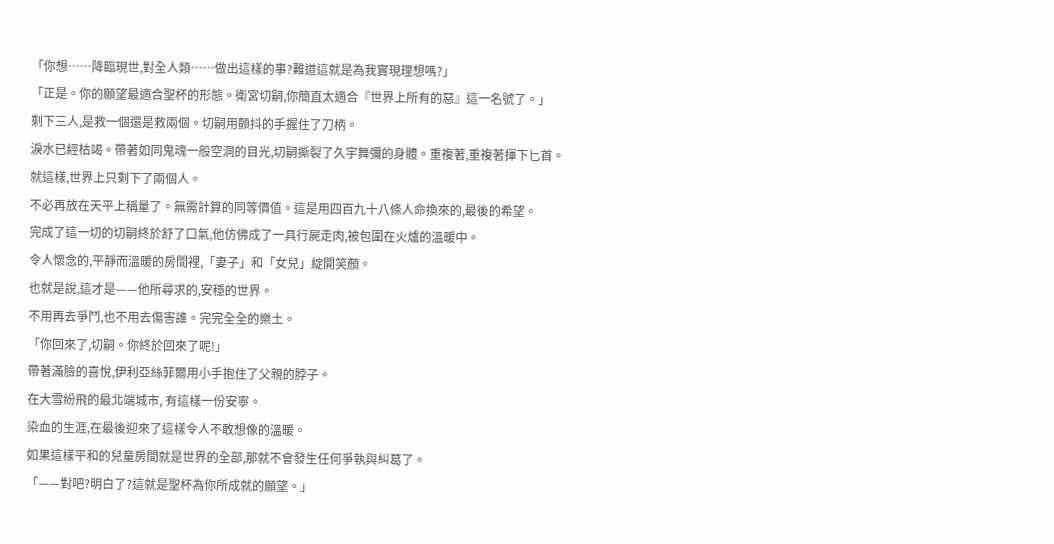「你想……降臨現世,對全人類……做出這樣的事?難道這就是為我實現理想嗎?」
「正是。你的願望最適合聖杯的形態。衛宮切嗣,你簡直太適合『世界上所有的惡』這一名號了。」
剩下三人,是救一個還是救兩個。切嗣用顫抖的手握住了刀柄。
淚水已經枯竭。帶著如同鬼魂一般空洞的目光,切嗣撕裂了久宇舞彌的身體。重複著,重複著揮下匕首。
就這樣,世界上只剩下了兩個人。
不必再放在天平上稱量了。無需計算的同等價值。這是用四百九十八條人命換來的,最後的希望。
完成了這一切的切嗣終於舒了口氣,他仿佛成了一具行屍走肉,被包圍在火爐的溫暖中。
令人懷念的,平靜而溫暖的房間裡,「妻子」和「女兒」綻開笑顏。
也就是說,這才是——他所尋求的,安穩的世界。
不用再去爭鬥,也不用去傷害誰。完完全全的樂土。
「你回來了,切嗣。你終於回來了呢!」
帶著滿臉的喜悅,伊利亞絲菲爾用小手抱住了父親的脖子。
在大雪紛飛的最北端城市, 有這樣一份安寧。
染血的生涯,在最後迎來了這樣令人不敢想像的溫暖。
如果這樣平和的兒童房間就是世界的全部,那就不會發生任何爭執與糾葛了。
「——對吧?明白了?這就是聖杯為你所成就的願望。」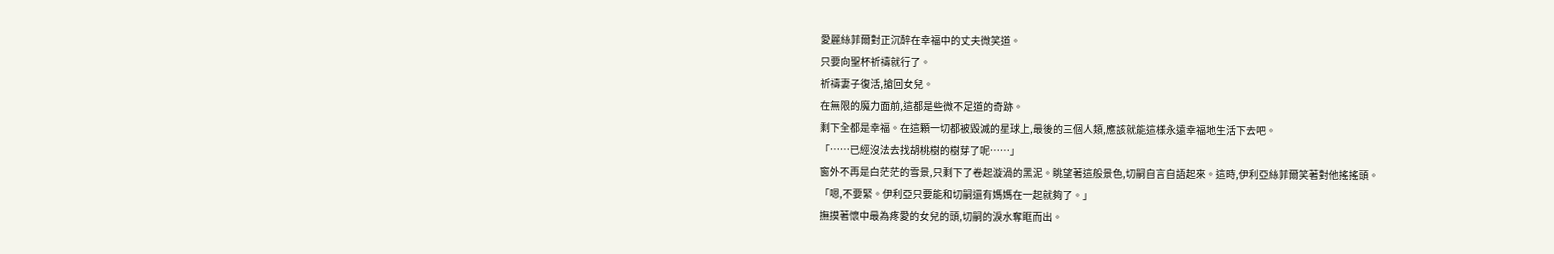愛麗絲菲爾對正沉醉在幸福中的丈夫微笑道。
只要向聖杯祈禱就行了。
祈禱妻子復活,搶回女兒。
在無限的魔力面前,這都是些微不足道的奇跡。
剩下全都是幸福。在這顆一切都被毀滅的星球上,最後的三個人類,應該就能這樣永遠幸福地生活下去吧。
「……已經沒法去找胡桃樹的樹芽了呢……」
窗外不再是白茫茫的雪景,只剩下了卷起漩渦的黑泥。眺望著這般景色,切嗣自言自語起來。這時,伊利亞絲菲爾笑著對他搖搖頭。
「嗯,不要緊。伊利亞只要能和切嗣還有媽媽在一起就夠了。」
撫摸著懷中最為疼愛的女兒的頭,切嗣的淚水奪眶而出。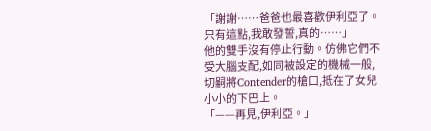「謝謝……爸爸也最喜歡伊利亞了。只有這點,我敢發誓,真的……」
他的雙手沒有停止行動。仿佛它們不受大腦支配,如同被設定的機械一般,切嗣將Contender的槍口,抵在了女兒小小的下巴上。
「——再見,伊利亞。」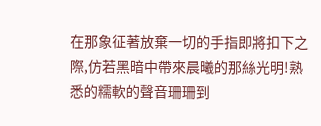在那象征著放棄一切的手指即將扣下之際,仿若黑暗中帶來晨曦的那絲光明!熟悉的糯軟的聲音珊珊到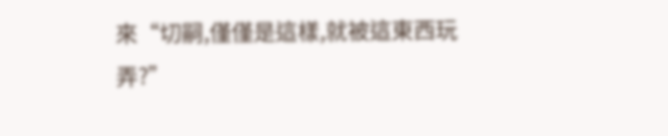來“切嗣,僅僅是這樣,就被這東西玩弄?”